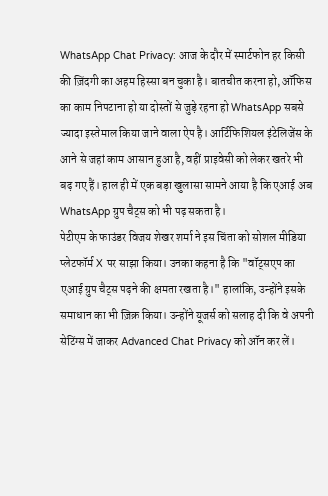WhatsApp Chat Privacy: आज के दौर में स्मार्टफोन हर किसी की ज़िंदगी का अहम हिस्सा बन चुका है। बातचीत करना हो, ऑफिस का काम निपटाना हो या दोस्तों से जुड़े रहना हो WhatsApp सबसे ज्यादा इस्तेमाल किया जाने वाला ऐप है। आर्टिफिशियल इंटेलिजेंस के आने से जहां काम आसान हुआ है, वहीं प्राइवेसी को लेकर खतरे भी बढ़ गए हैं। हाल ही में एक बड़ा खुलासा सामने आया है कि एआई अब WhatsApp ग्रुप चैट्स को भी पढ़ सकता है।
पेटीएम के फाउंडर विजय शेखर शर्मा ने इस चिंता को सोशल मीडिया प्लेटफॉर्म X पर साझा किया। उनका कहना है कि "वॉट्सएप का एआई ग्रुप चैट्स पढ़ने की क्षमता रखता है।" हालांकि, उन्होंने इसके समाधान का भी ज़िक्र किया। उन्होंने यूजर्स को सलाह दी कि वे अपनी सेटिंग्स में जाकर Advanced Chat Privacy को ऑन कर लें।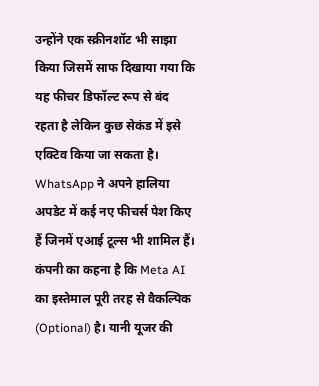उन्होंने एक स्क्रीनशॉट भी साझा किया जिसमें साफ दिखाया गया कि यह फीचर डिफॉल्ट रूप से बंद रहता है लेकिन कुछ सेकंड में इसे एक्टिव किया जा सकता है।
WhatsApp ने अपने हालिया अपडेट में कई नए फीचर्स पेश किए हैं जिनमें एआई टूल्स भी शामिल हैं। कंपनी का कहना है कि Meta AI का इस्तेमाल पूरी तरह से वैकल्पिक (Optional) है। यानी यूजर की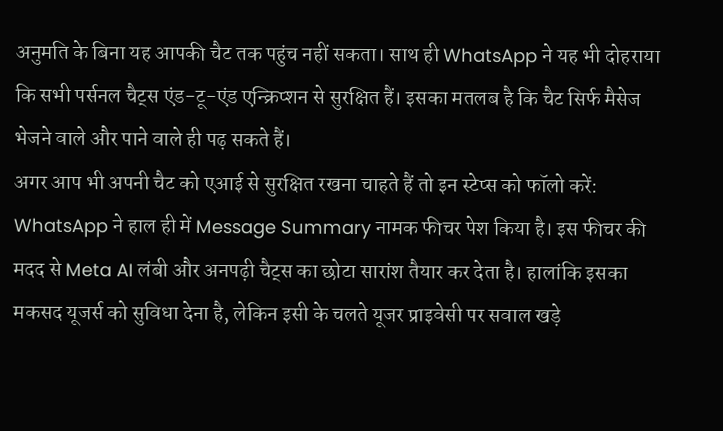अनुमति के बिना यह आपकी चैट तक पहुंच नहीं सकता। साथ ही WhatsApp ने यह भी दोहराया कि सभी पर्सनल चैट्स एंड-टू-एंड एन्क्रिप्शन से सुरक्षित हैं। इसका मतलब है कि चैट सिर्फ मैसेज भेजने वाले और पाने वाले ही पढ़ सकते हैं।
अगर आप भी अपनी चैट को एआई से सुरक्षित रखना चाहते हैं तो इन स्टेप्स को फॉलो करें:
WhatsApp ने हाल ही में Message Summary नामक फीचर पेश किया है। इस फीचर की मदद से Meta AI लंबी और अनपढ़ी चैट्स का छोटा सारांश तैयार कर देता है। हालांकि इसका मकसद यूजर्स को सुविधा देना है, लेकिन इसी के चलते यूजर प्राइवेसी पर सवाल खड़े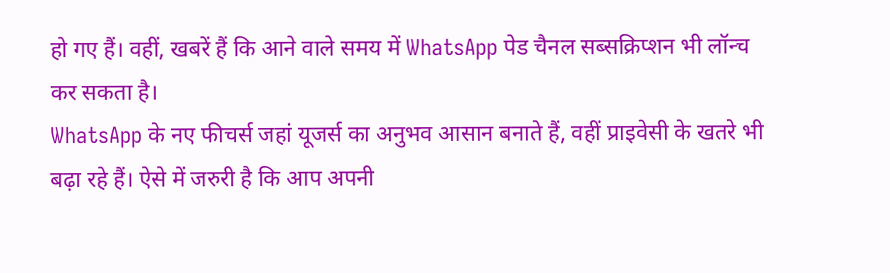हो गए हैं। वहीं, खबरें हैं कि आने वाले समय में WhatsApp पेड चैनल सब्सक्रिप्शन भी लॉन्च कर सकता है।
WhatsApp के नए फीचर्स जहां यूजर्स का अनुभव आसान बनाते हैं, वहीं प्राइवेसी के खतरे भी बढ़ा रहे हैं। ऐसे में जरुरी है कि आप अपनी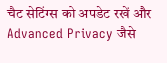चैट सेटिंग्स को अपडेट रखें और Advanced Privacy जैसे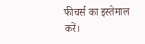फीचर्स का इस्तेमाल करें।